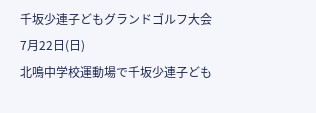千坂少連子どもグランドゴルフ大会
7月22日(日)
北鳴中学校運動場で千坂少連子ども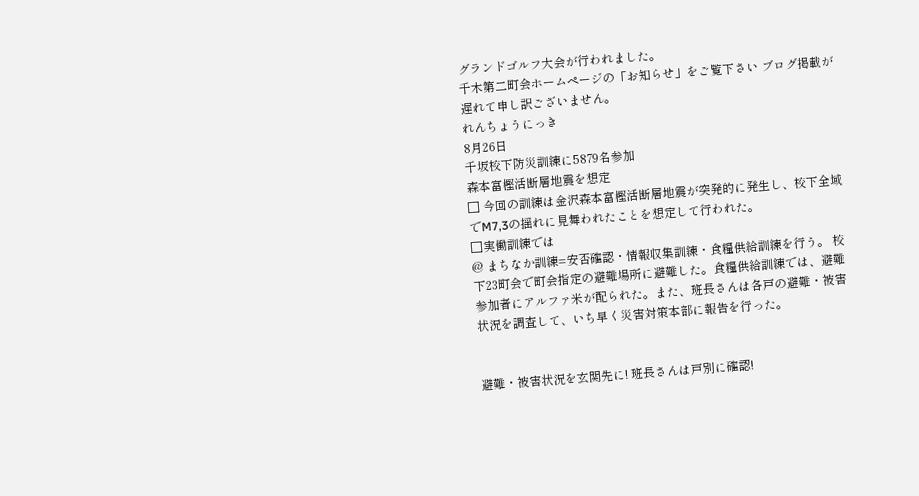グランドゴルフ大会が行われました。
千木第二町会ホームページの「お知らせ」をご覧下さい ブログ掲載が遅れて申し訳ございません。
れんちょうにっき
8月26日
千坂校下防災訓練に5879名参加
森本富樫活断層地震を想定
□ 今回の訓練は金沢森本富樫活断層地震が突発的に発生し、校下全域でM7,3の揺れに見舞われたことを想定して行われた。
□実働訓練では
@ まちなか訓練=安否確認・情報収集訓練・食糧供給訓練を行う。 校下23町会で町会指定の避難場所に避難した。食糧供給訓練では、避難参加者にアルファ米が配られた。また、班長さんは各戸の避難・被害状況を調査して、いち早く災害対策本部に報告を行った。


避難・被害状況を玄関先に! 班長さんは戸別に確認!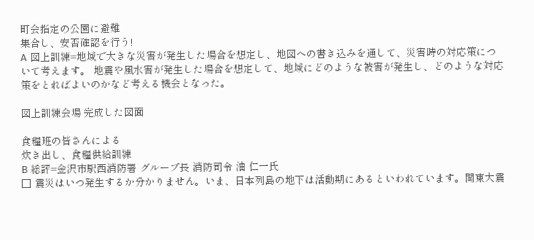町会指定の公園に避難
集合し、安否確認を行う!
A 図上訓練=地域で大きな災害が発生した場合を想定し、地図への書き込みを通して、災害時の対応策について考えます。 地震や風水害が発生した場合を想定して、地域にどのような被害が発生し、どのような対応策をとればよいのかなど考える機会となった。

図上訓練会場 完成した図面

食糧班の皆さんによる
炊き出し、食糧供給訓練
B 総評=金沢市駅西消防署 グループ長 消防司令 油 仁一氏
□ 震災はいつ発生するか分かりません。いま、日本列島の地下は活動期にあるといわれています。関東大震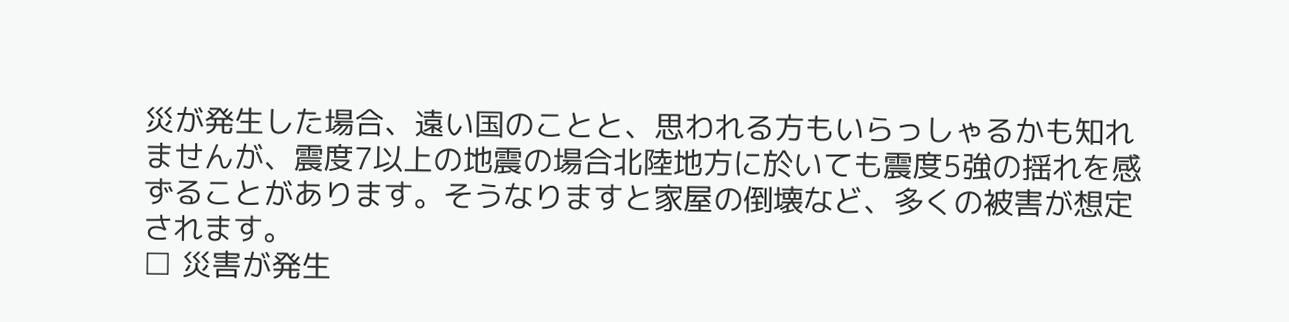災が発生した場合、遠い国のことと、思われる方もいらっしゃるかも知れませんが、震度7以上の地震の場合北陸地方に於いても震度5強の揺れを感ずることがあります。そうなりますと家屋の倒壊など、多くの被害が想定されます。
□ 災害が発生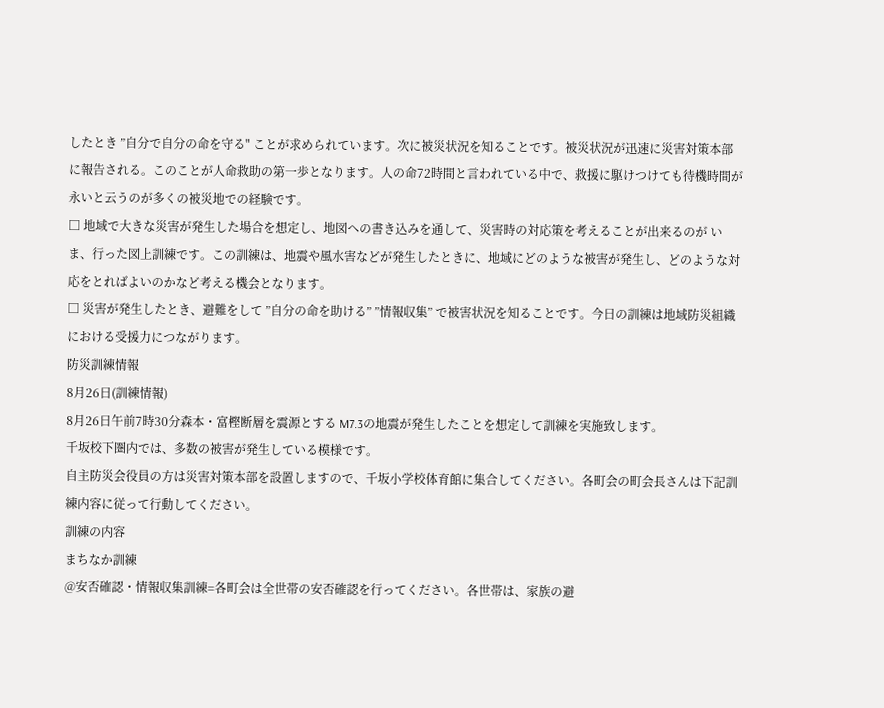したとき ”自分で自分の命を守る" ことが求められています。次に被災状況を知ることです。被災状況が迅速に災害対策本部に報告される。このことが人命救助の第一歩となります。人の命72時間と言われている中で、救援に駆けつけても待機時間が永いと云うのが多くの被災地での経験です。
□ 地域で大きな災害が発生した場合を想定し、地図への書き込みを通して、災害時の対応策を考えることが出来るのが いま、行った図上訓練です。この訓練は、地震や風水害などが発生したときに、地域にどのような被害が発生し、どのような対応をとればよいのかなど考える機会となります。
□ 災害が発生したとき、避難をして ”自分の命を助ける” ”情報収集” で被害状況を知ることです。今日の訓練は地域防災組織における受援力につながります。
防災訓練情報
8月26日(訓練情報)
8月26日午前7時30分森本・富樫断層を震源とする M7.3の地震が発生したことを想定して訓練を実施致します。
千坂校下圏内では、多数の被害が発生している模様です。
自主防災会役員の方は災害対策本部を設置しますので、千坂小学校体育館に集合してください。各町会の町会長さんは下記訓練内容に従って行動してください。
訓練の内容
まちなか訓練
@安否確認・情報収集訓練=各町会は全世帯の安否確認を行ってください。各世帯は、家族の避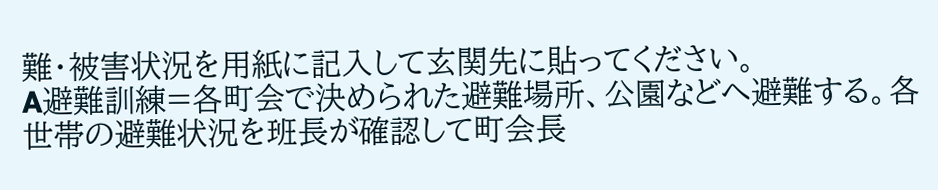難・被害状況を用紙に記入して玄関先に貼ってください。
A避難訓練=各町会で決められた避難場所、公園などへ避難する。各世帯の避難状況を班長が確認して町会長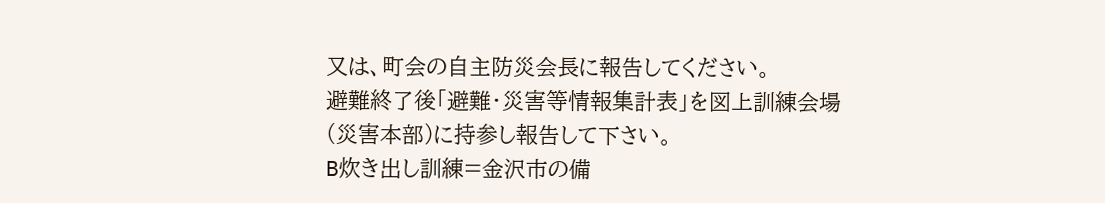又は、町会の自主防災会長に報告してください。
避難終了後「避難・災害等情報集計表」を図上訓練会場(災害本部)に持参し報告して下さい。
B炊き出し訓練=金沢市の備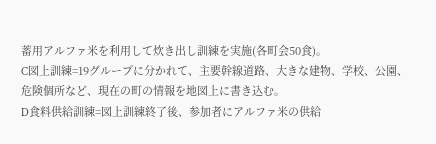蓄用アルファ米を利用して炊き出し訓練を実施(各町会50食)。
C図上訓練=19グループに分かれて、主要幹線道路、大きな建物、学校、公園、危険個所など、現在の町の情報を地図上に書き込む。
D食料供給訓練=図上訓練終了後、参加者にアルファ米の供給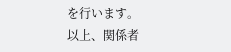を行います。
以上、関係者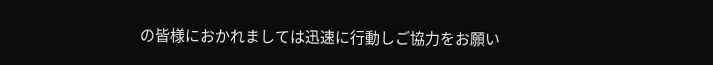の皆様におかれましては迅速に行動しご協力をお願い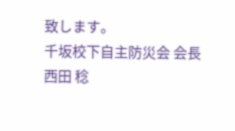致します。
千坂校下自主防災会 会長 西田 稔